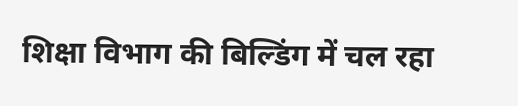शिक्षा विभाग की बिल्डिंग में चल रहा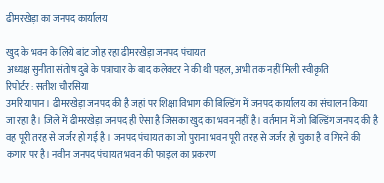ढीमरखेड़ा का जनपद कार्यालय

खुद के भवन के लिये बांट जोह रहा ढीमरखेड़ा जनपद पंचायत
अध्यक्ष सुनीता संतोष दुबे के पत्राचार के बाद कलेक्टर ने की थी पहल, अभी तक नहीं मिली स्वीकृति
रिपोर्टर : सतीश चौरसिया
उमरियापान। ढीमरखेड़ा जनपद की है जहां पर शिक्षा विभाग की बिल्डिंग में जनपद कार्यालय का संचालन किया जा रहा है। जिले में ढीमरखेड़ा जनपद ही ऐसा है जिसका खुद का भवन नहीं है। वर्तमान में जो बिल्डिंग जनपद की है वह पूरी तरह से जर्जर हो गई है । जनपद पंचायत का जो पुराना भवन पूरी तरह से जर्जर हो चुका है व गिरने की कगार पर है। नवीन जनपद पंचायत भवन की फाइल का प्रकरण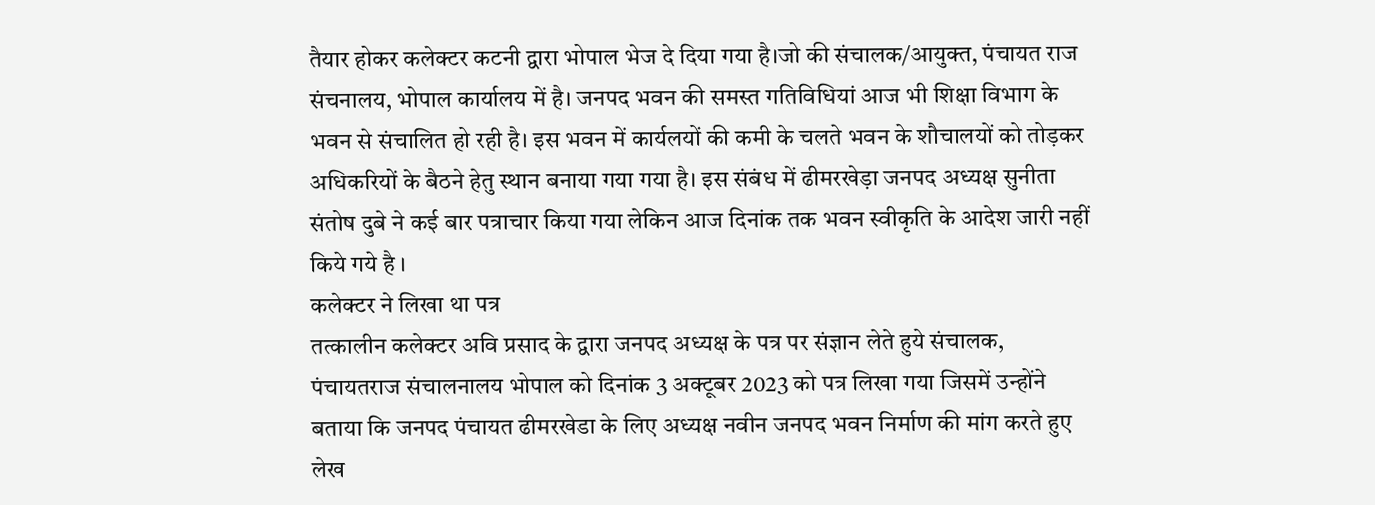तैयार होकर कलेक्टर कटनी द्वारा भोपाल भेज दे दिया गया है।जो की संचालक/आयुक्त, पंचायत राज संचनालय, भोपाल कार्यालय में है। जनपद भवन की समस्त गतिविधियां आज भी शिक्षा विभाग के भवन से संचालित हो रही है। इस भवन में कार्यलयों की कमी के चलते भवन के शौचालयों को तोड़कर अधिकरियों के बैठने हेतु स्थान बनाया गया गया है। इस संबंध में ढीमरखेड़ा जनपद अध्यक्ष सुनीता संतोष दुबे ने कई बार पत्राचार किया गया लेकिन आज दिनांक तक भवन स्वीकृति के आदेश जारी नहीं किये गये है ।
कलेक्टर ने लिखा था पत्र
तत्कालीन कलेक्टर अवि प्रसाद के द्वारा जनपद अध्यक्ष के पत्र पर संज्ञान लेते हुये संचालक, पंचायतराज संचालनालय भोपाल को दिनांक 3 अक्टूबर 2023 को पत्र लिखा गया जिसमें उन्होंने बताया कि जनपद पंचायत ढीमरखेडा के लिए अध्यक्ष नवीन जनपद भवन निर्माण की मांग करते हुए लेख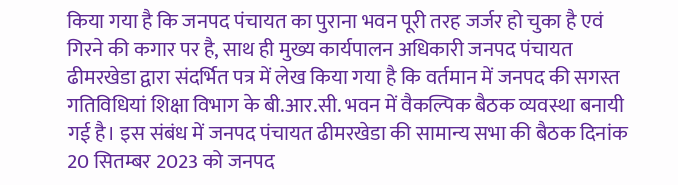किया गया है कि जनपद पंचायत का पुराना भवन पूरी तरह जर्जर हो चुका है एवं गिरने की कगार पर है, साथ ही मुख्य कार्यपालन अधिकारी जनपद पंचायत ढीमरखेडा द्वारा संदर्भित पत्र में लेख किया गया है कि वर्तमान में जनपद की सगस्त गतिविधियां शिक्षा विभाग के बी.आर.सी. भवन में वैकल्पिक बैठक व्यवस्था बनायी गई है। इस संबंध में जनपद पंचायत ढीमरखेडा की सामान्य सभा की बैठक दिनांक 20 सितम्बर 2023 को जनपद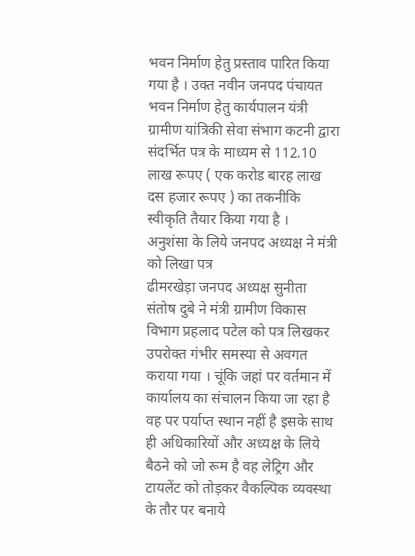भवन निर्माण हेतु प्रस्ताव पारित किया गया है । उक्त नवीन जनपद पंचायत भवन निर्माण हेतु कार्यपालन यंत्री ग्रामीण यांत्रिकी सेवा संभाग कटनी द्वारा संदर्भित पत्र के माध्यम से 112.10 लाख रूपए ( एक करोड बारह लाख दस हजार रूपए ) का तकनीकि स्वीकृति तैयार किया गया है ।
अनुशंसा के लिये जनपद अध्यक्ष ने मंत्री को लिखा पत्र
ढीमरखेड़ा जनपद अध्यक्ष सुनीता संतोष दुबे ने मंत्री ग्रामीण विकास विभाग प्रहलाद पटेल को पत्र लिखकर उपरोक्त गंभीर समस्या से अवगत कराया गया । चूंकि जहां पर वर्तमान में कार्यालय का संचालन किया जा रहा है वह पर पर्याप्त स्थान नहीं है इसके साथ ही अधिकारियों और अध्यक्ष के लिये बैठने को जो रूम है वह लेट्रिग और टायलेंट को तोड़कर वैकल्पिक व्यवस्था के तौर पर बनाये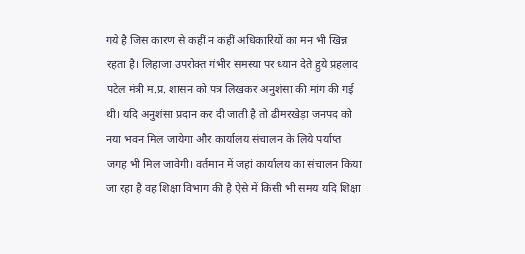गये है जिस कारण से कहीं न कहीं अधिकारियों का मन भी खिन्न रहता है। लिहाजा उपरोक्त गंभीर समस्या पर ध्यान देते हुये प्रहलाद पटेल मंत्री म.प्र. शासन को पत्र लिखकर अनुशंसा की मांग की गई थी। यदि अनुशंसा प्रदान कर दी जाती है तो ढीमरखेड़ा जनपद को नया भवन मिल जायेगा और कार्यालय संचालन के लिये पर्याप्त जगह भी मिल जावेगी। वर्तमान में जहां कार्यालय का संचालन किया जा रहा है वह शिक्षा विभाग की है ऐसे में किसी भी समय यदि शिक्षा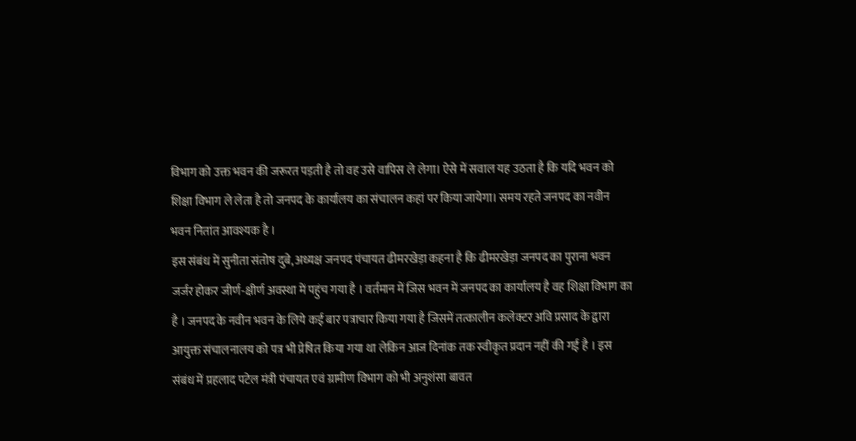विभाग को उक्त भवन की जरूरत पड़ती है तो वह उसे वापिस ले लेगा। ऐसे में सवाल यह उठता है कि यदि भवन को शिक्षा विभाग ले लेता है तो जनपद के कार्यालय का संचालन कहां पर किया जायेगा। समय रहते जनपद का नवीन भवन नितांत आवश्यक है ।
इस संबंध में सुनीता संतोष दुबे, अध्यक्ष जनपद पंचायत ढीमरखेड़ा कहना है कि ढीमरखेड़ा जनपद का पुराना भवन जर्जर होकर जीर्ण-क्षीर्ण अवस्था में पहुंच गया है । वर्तमान में जिस भवन में जनपद का कार्यालय है वह शिक्षा विभाग का है । जनपद के नवीन भवन के लिये कई बार पत्राचार किया गया है जिसमें तत्कालीन कलेक्टर अवि प्रसाद के द्वारा आयुक्त संचालनालय को पत्र भी प्रेषित किया गया था लेकिन आज दिनांक तक स्वीकृत प्रदान नहीं की गई है । इस संबंध में प्रहलाद पटेल मंत्री पंचायत एवं ग्रामीण विभाग को भी अनुशंसा बावत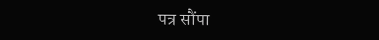पत्र सौंपा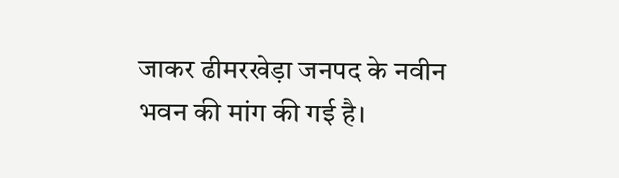जाकर ढीमरखेड़ा जनपद के नवीन भवन की मांग की गई है।